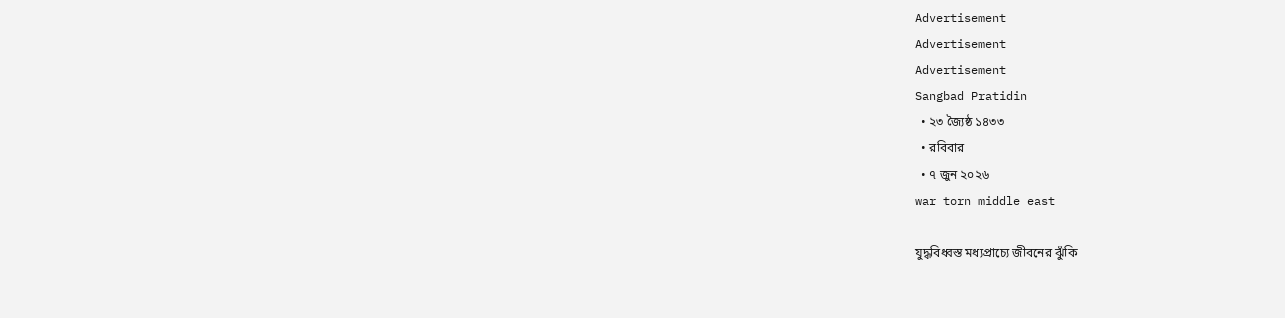Advertisement
Advertisement
Advertisement
Sangbad Pratidin
  • ২৩ জ্যৈষ্ঠ ১৪৩৩
  • রবিবার
  • ৭ জুন ২০২৬
war torn middle east

যুদ্ধবিধ্বস্ত মধ্যপ্রাচ্যে জীবনের ঝুঁকি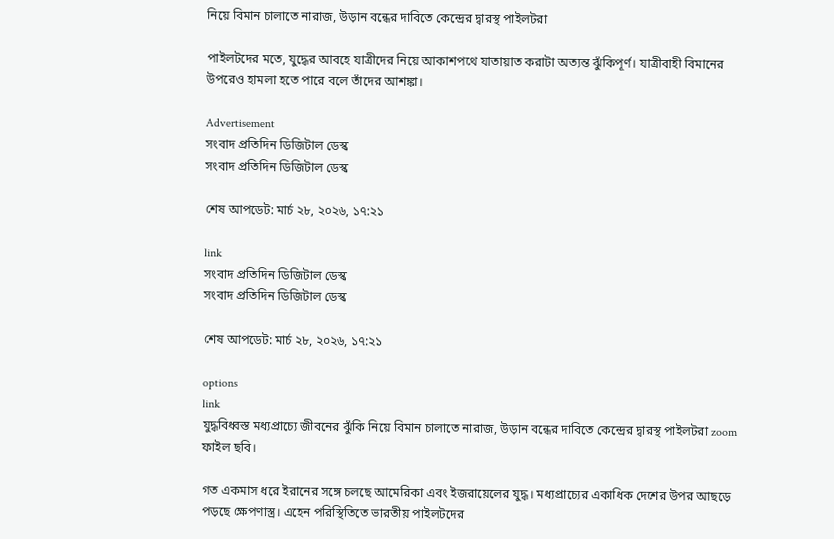নিয়ে বিমান চালাতে নারাজ, উড়ান বন্ধের দাবিতে কেন্দ্রের দ্বারস্থ পাইলটরা

পাইলটদের মতে, যুদ্ধের আবহে যাত্রীদের নিয়ে আকাশপথে যাতায়াত করাটা অত্যন্ত ঝুঁকিপূর্ণ। যাত্রীবাহী বিমানের উপরেও হামলা হতে পারে বলে তাঁদের আশঙ্কা।

Advertisement
সংবাদ প্রতিদিন ডিজিটাল ডেস্ক
সংবাদ প্রতিদিন ডিজিটাল ডেস্ক

শেষ আপডেট: মার্চ ২৮, ২০২৬, ১৭:২১

link
সংবাদ প্রতিদিন ডিজিটাল ডেস্ক
সংবাদ প্রতিদিন ডিজিটাল ডেস্ক

শেষ আপডেট: মার্চ ২৮, ২০২৬, ১৭:২১

options
link
যুদ্ধবিধ্বস্ত মধ্যপ্রাচ্যে জীবনের ঝুঁকি নিয়ে বিমান চালাতে নারাজ, উড়ান বন্ধের দাবিতে কেন্দ্রের দ্বারস্থ পাইলটরা zoom
ফাইল ছবি।

গত একমাস ধরে ইরানের সঙ্গে চলছে আমেরিকা এবং ইজরায়েলের যুদ্ধ। মধ্যপ্রাচ্যের একাধিক দেশের উপর আছড়ে পড়ছে ক্ষেপণাস্ত্র। এহেন পরিস্থিতিতে ভারতীয় পাইলটদের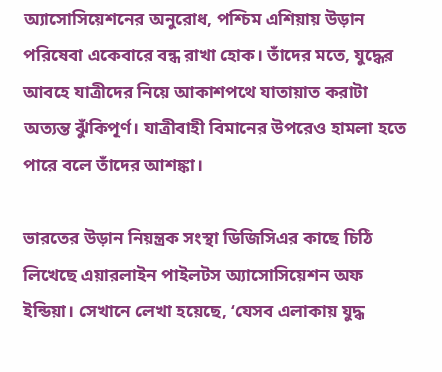অ্যাসোসিয়েশনের অনুরোধ, পশ্চিম এশিয়ায় উড়ান পরিষেবা একেবারে বন্ধ রাখা হোক। তাঁদের মতে, যুদ্ধের আবহে যাত্রীদের নিয়ে আকাশপথে যাতায়াত করাটা অত্যন্ত ঝুঁকিপূর্ণ। যাত্রীবাহী বিমানের উপরেও হামলা হতে পারে বলে তাঁদের আশঙ্কা।

ভারতের উড়ান নিয়ন্ত্রক সংস্থা ডিজিসিএর কাছে চিঠি লিখেছে এয়ারলাইন পাইলটস অ্যাসোসিয়েশন অফ ইন্ডিয়া। সেখানে লেখা হয়েছে, ‘যেসব এলাকায় যুদ্ধ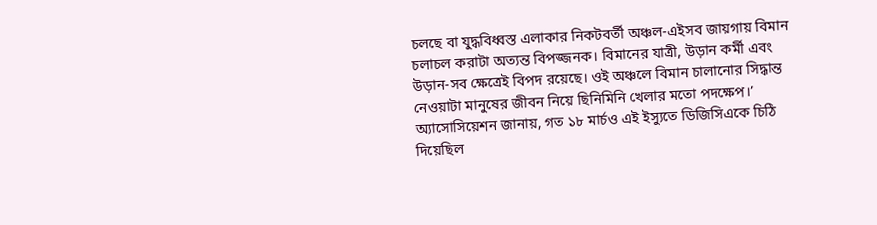চলছে বা যুদ্ধবিধ্বস্ত এলাকার নিকটবর্তী অঞ্চল-এইসব জায়গায় বিমান চলাচল করাটা অত্যন্ত বিপজ্জনক। বিমানের যাত্রী, উড়ান কর্মী এবং উড়ান-সব ক্ষেত্রেই বিপদ রয়েছে। ওই অঞ্চলে বিমান চালানোর সিদ্ধান্ত নেওয়াটা মানুষের জীবন নিয়ে ছিনিমিনি খেলার মতো পদক্ষেপ।’ অ্যাসোসিয়েশন জানায়, গত ১৮ মার্চও এই ইস্যুতে ডিজিসিএকে চিঠি দিয়েছিল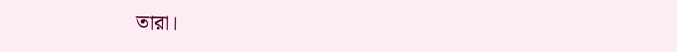তারা।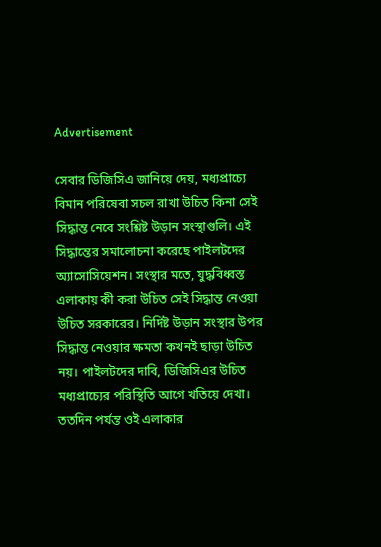Advertisement

সেবার ডিজিসিএ জানিয়ে দেয়, মধ্যপ্রাচ্যে বিমান পরিষেবা সচল রাখা উচিত কিনা সেই সিদ্ধান্ত নেবে সংশ্লিষ্ট উড়ান সংস্থাগুলি। এই সিদ্ধান্তের সমালোচনা করেছে পাইলটদের অ্যাসোসিয়েশন। সংস্থার মতে, যুদ্ধবিধ্বস্ত এলাকায় কী করা উচিত সেই সিদ্ধান্ত নেওয়া উচিত সরকারের। নির্দিষ্ট উড়ান সংস্থার উপর সিদ্ধান্ত নেওয়ার ক্ষমতা কখনই ছাড়া উচিত নয়। পাইলটদের দাবি, ডিজিসিএর উচিত মধ্যপ্রাচ্যের পরিস্থিতি আগে খতিয়ে দেখা। ততদিন পর্যন্ত ওই এলাকার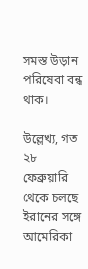সমস্ত উড়ান পরিষেবা বন্ধ থাক।

উল্লেখ্য, গত ২৮ ফেব্রুয়ারি থেকে চলছে ইরানের সঙ্গে আমেরিকা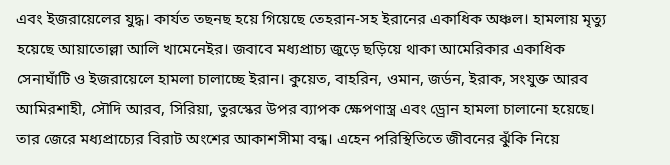এবং ইজরায়েলের যুদ্ধ। কার্যত তছনছ হয়ে গিয়েছে তেহরান-সহ ইরানের একাধিক অঞ্চল। হামলায় মৃত্যু হয়েছে আয়াতোল্লা আলি খামেনেইর। জবাবে মধ্যপ্রাচ্য জুড়ে ছড়িয়ে থাকা আমেরিকার একাধিক সেনাঘাঁটি ও ইজরায়েলে হামলা চালাচ্ছে ইরান। কুয়েত, বাহরিন, ওমান, জর্ডন, ইরাক, সংযুক্ত আরব আমিরশাহী, সৌদি আরব, সিরিয়া, তুরস্কের উপর ব্যাপক ক্ষেপণাস্ত্র এবং ড্রোন হামলা চালানো হয়েছে। তার জেরে মধ্যপ্রাচ্যের বিরাট অংশের আকাশসীমা বন্ধ। এহেন পরিস্থিতিতে জীবনের ঝুঁকি নিয়ে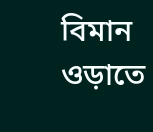বিমান ওড়াতে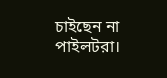চাইছেন না পাইলটরা।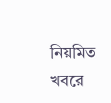নিয়মিত খবরে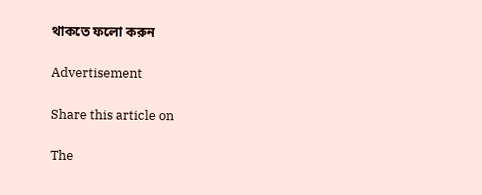থাকতে ফলো করুন

Advertisement

Share this article on

The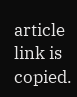article link is copied.